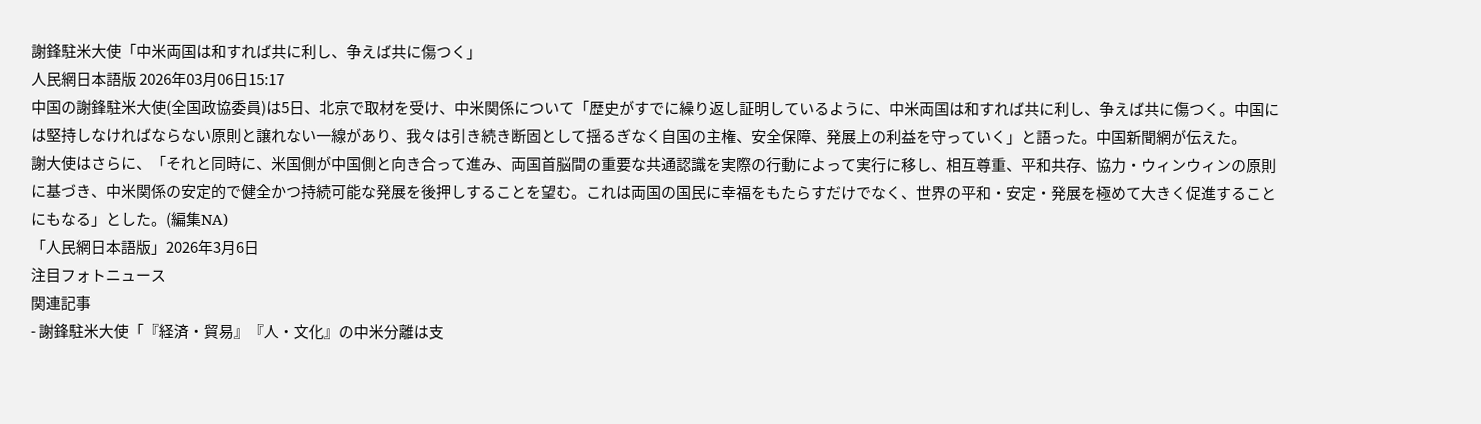謝鋒駐米大使「中米両国は和すれば共に利し、争えば共に傷つく」
人民網日本語版 2026年03月06日15:17
中国の謝鋒駐米大使(全国政協委員)は5日、北京で取材を受け、中米関係について「歴史がすでに繰り返し証明しているように、中米両国は和すれば共に利し、争えば共に傷つく。中国には堅持しなければならない原則と譲れない一線があり、我々は引き続き断固として揺るぎなく自国の主権、安全保障、発展上の利益を守っていく」と語った。中国新聞網が伝えた。
謝大使はさらに、「それと同時に、米国側が中国側と向き合って進み、両国首脳間の重要な共通認識を実際の行動によって実行に移し、相互尊重、平和共存、協力・ウィンウィンの原則に基づき、中米関係の安定的で健全かつ持続可能な発展を後押しすることを望む。これは両国の国民に幸福をもたらすだけでなく、世界の平和・安定・発展を極めて大きく促進することにもなる」とした。(編集NA)
「人民網日本語版」2026年3月6日
注目フォトニュース
関連記事
- 謝鋒駐米大使「『経済・貿易』『人・文化』の中米分離は支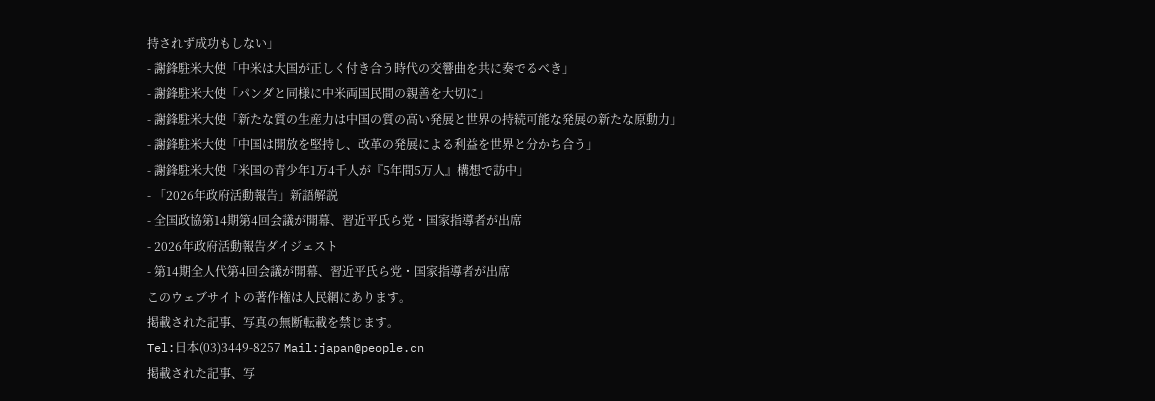持されず成功もしない」
- 謝鋒駐米大使「中米は大国が正しく付き合う時代の交響曲を共に奏でるべき」
- 謝鋒駐米大使「パンダと同様に中米両国民間の親善を大切に」
- 謝鋒駐米大使「新たな質の生産力は中国の質の高い発展と世界の持続可能な発展の新たな原動力」
- 謝鋒駐米大使「中国は開放を堅持し、改革の発展による利益を世界と分かち合う」
- 謝鋒駐米大使「米国の青少年1万4千人が『5年間5万人』構想で訪中」
- 「2026年政府活動報告」新語解説
- 全国政協第14期第4回会議が開幕、習近平氏ら党・国家指導者が出席
- 2026年政府活動報告ダイジェスト
- 第14期全人代第4回会議が開幕、習近平氏ら党・国家指導者が出席
このウェブサイトの著作権は人民網にあります。
掲載された記事、写真の無断転載を禁じます。
Tel:日本(03)3449-8257 Mail:japan@people.cn
掲載された記事、写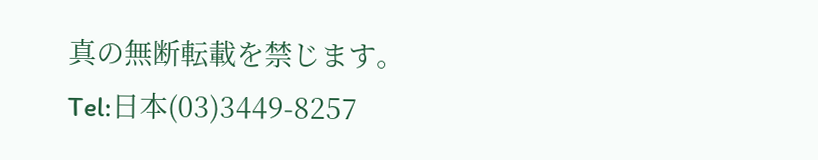真の無断転載を禁じます。
Tel:日本(03)3449-8257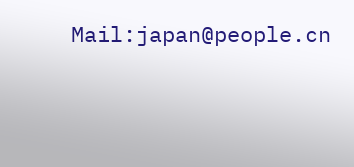Mail:japan@people.cn